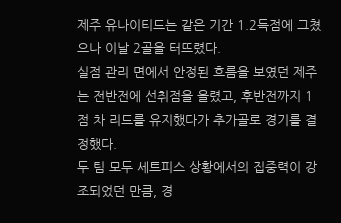제주 유나이티드는 같은 기간 1.2득점에 그쳤으나 이날 2골을 터뜨렸다.
실점 관리 면에서 안정된 흐름을 보였던 제주는 전반전에 선취점을 올렸고, 후반전까지 1점 차 리드를 유지했다가 추가골로 경기를 결정했다.
두 팀 모두 세트피스 상황에서의 집중력이 강조되었던 만큼, 경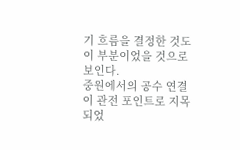기 흐름을 결정한 것도 이 부분이었을 것으로 보인다.
중원에서의 공수 연결이 관전 포인트로 지목되었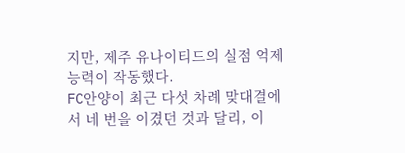지만, 제주 유나이티드의 실점 억제 능력이 작동했다.
FC안양이 최근 다섯 차례 맞대결에서 네 번을 이겼던 것과 달리, 이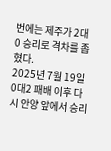번에는 제주가 2대0 승리로 격차를 좁혔다.
2025년 7월 19일 0대2 패배 이후 다시 안양 앞에서 승리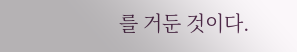를 거둔 것이다.